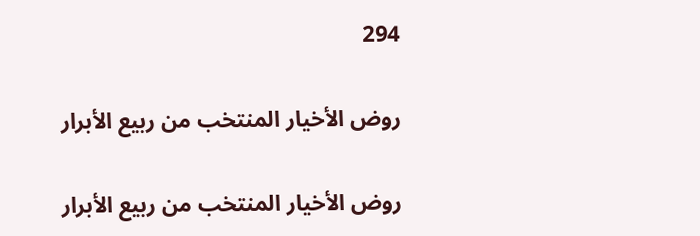294

روض الأخيار المنتخب من ربيع الأبرار

روض الأخيار المنتخب من ربيع الأبرار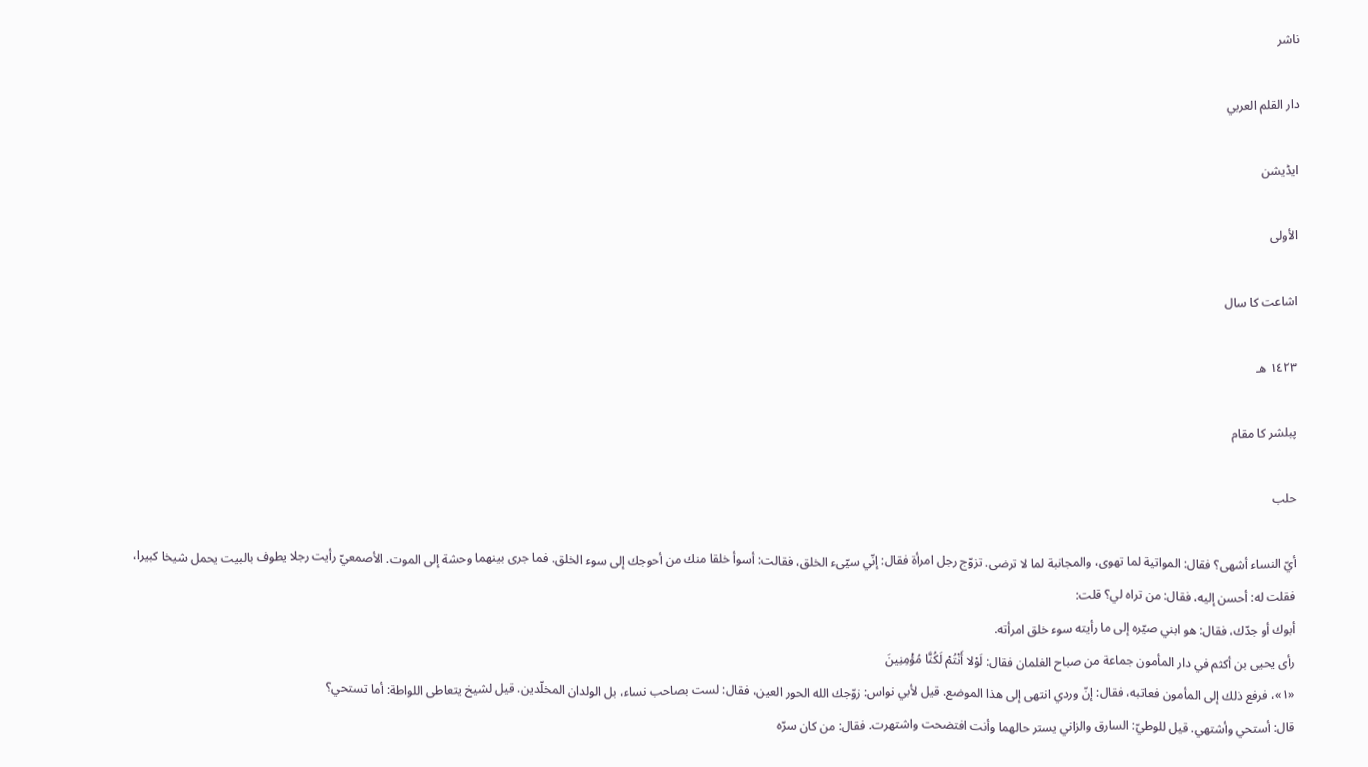ناشر

دار القلم العربي

ایڈیشن

الأولى

اشاعت کا سال

١٤٢٣ هـ

پبلشر کا مقام

حلب

أيّ النساء أشهى؟ فقال: المواتية لما تهوى، والمجانبة لما لا ترضى. تزوّج رجل امرأة فقال: إنّي سيّىء الخلق، فقالت: أسوأ خلقا منك من أحوجك إلى سوء الخلق. فما جرى بينهما وحشة إلى الموت. الأصمعيّ رأيت رجلا يطوف بالبيت يحمل شيخا كبيرا، فقلت له: أحسن إليه، فقال: من تراه لي؟ قلت:
أبوك أو جدّك، فقال: هو ابني صيّره إلى ما رأيته سوء خلق امرأته.
رأى يحيى بن أكثم في دار المأمون جماعة من صباح الغلمان فقال: لَوْلا أَنْتُمْ لَكُنَّا مُؤْمِنِينَ
«١»، فرفع ذلك إلى المأمون فعاتبه، فقال: إنّ وردي انتهى إلى هذا الموضع. قيل لأبي نواس: زوّجك الله الحور العين، فقال: لست بصاحب نساء، بل الولدان المخلّدين. قيل لشيخ يتعاطى اللواطة: أما تستحي؟
قال: أستحي وأشتهي. قيل للوطيّ: السارق والزاني يستر حالهما وأنت افتضحت واشتهرت. فقال: من كان سرّه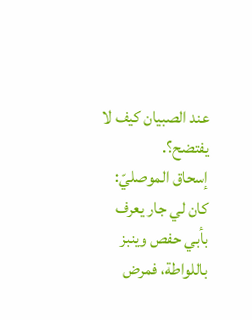عند الصبيان كيف لا يفتضح؟.
إسحاق الموصليّ: كان لي جار يعرف بأبي حفص وينبز باللواطة، فمرض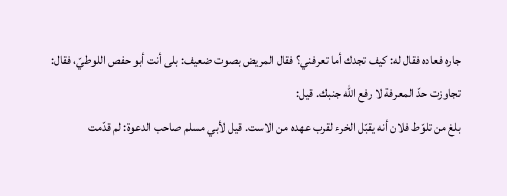جاره فعاده فقال له: كيف تجدك أما تعرفني؟ فقال المريض بصوت ضعيف: بلى أنت أبو حفص اللوطيّ، فقال: تجاوزت حدّ المعرفة لا رفع الله جنبك. قيل:
بلغ من تلوّط فلان أنه يقبّل الخرء لقرب عهده من الاست. قيل لأبي مسلم صاحب الدعوة: لم قدّمت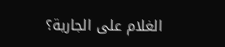الغلام على الجارية؟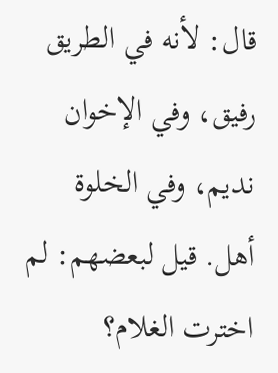قال: لأنه في الطريق رفيق، وفي الإخوان نديم، وفي الخلوة أهل. قيل لبعضهم: لم اخترت الغلام؟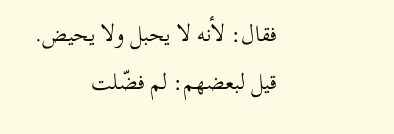فقال: لأنه لا يحبل ولا يحيض. قيل لبعضهم: لم فضّلت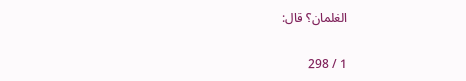الغلمان؟ قال:

1 / 298